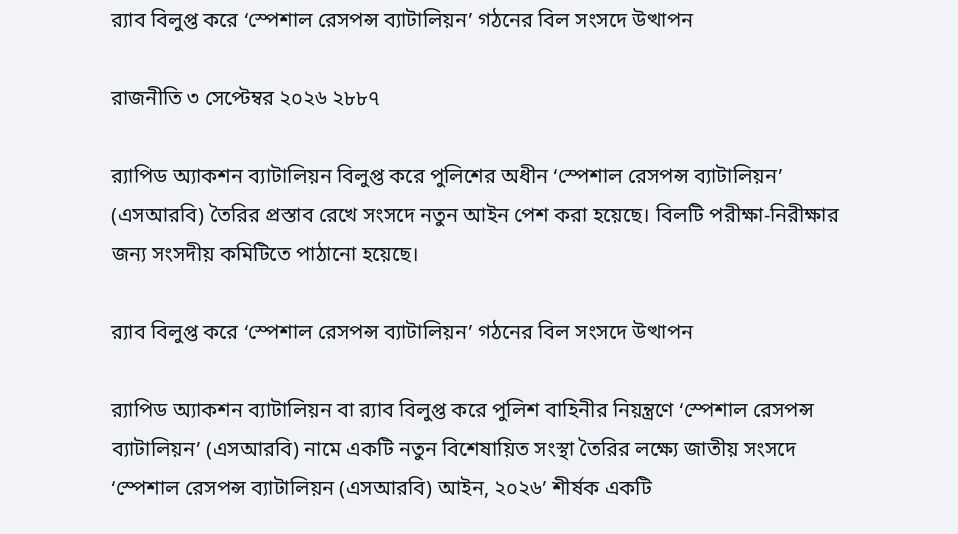র‌্যাব বিলুপ্ত করে ‘স্পেশাল রেসপন্স ব্যাটালিয়ন’ গঠনের বিল সংসদে উত্থাপন

রাজনীতি ৩ সেপ্টেম্বর ২০২৬ ২৮৮৭

র‌্যাপিড অ্যাকশন ব্যাটালিয়ন বিলুপ্ত করে পুলিশের অধীন ‘স্পেশাল রেসপন্স ব্যাটালিয়ন’ (এসআরবি) তৈরির প্রস্তাব রেখে সংসদে নতুন আইন পেশ করা হয়েছে। বিলটি পরীক্ষা-নিরীক্ষার জন্য সংসদীয় কমিটিতে পাঠানো হয়েছে।

র‌্যাব বিলুপ্ত করে ‘স্পেশাল রেসপন্স ব্যাটালিয়ন’ গঠনের বিল সংসদে উত্থাপন

র‌্যাপিড অ্যাকশন ব্যাটালিয়ন বা র‌্যাব বিলুপ্ত করে পুলিশ বাহিনীর নিয়ন্ত্রণে ‘স্পেশাল রেসপন্স ব্যাটালিয়ন’ (এসআরবি) নামে একটি নতুন বিশেষায়িত সংস্থা তৈরির লক্ষ্যে জাতীয় সংসদে ‘স্পেশাল রেসপন্স ব্যাটালিয়ন (এসআরবি) আইন, ২০২৬’ শীর্ষক একটি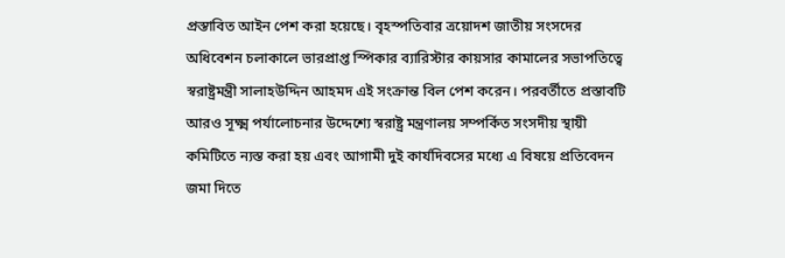প্রস্তাবিত আইন পেশ করা হয়েছে। বৃহস্পতিবার ত্রয়োদশ জাতীয় সংসদের অধিবেশন চলাকালে ভারপ্রাপ্ত স্পিকার ব্যারিস্টার কায়সার কামালের সভাপতিত্বে স্বরাষ্ট্রমন্ত্রী সালাহউদ্দিন আহমদ এই সংক্রান্ত বিল পেশ করেন। পরবর্তীতে প্রস্তাবটি আরও সূক্ষ্ম পর্যালোচনার উদ্দেশ্যে স্বরাষ্ট্র মন্ত্রণালয় সম্পর্কিত সংসদীয় স্থায়ী কমিটিতে ন্যস্ত করা হয় এবং আগামী দুই কার্যদিবসের মধ্যে এ বিষয়ে প্রতিবেদন জমা দিতে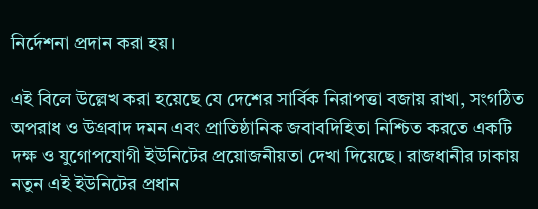নির্দেশনা প্রদান করা হয়।

এই বিলে উল্লেখ করা হয়েছে যে দেশের সার্বিক নিরাপত্তা বজায় রাখা, সংগঠিত অপরাধ ও উগ্রবাদ দমন এবং প্রাতিষ্ঠানিক জবাবদিহিতা নিশ্চিত করতে একটি দক্ষ ও যুগোপযোগী ইউনিটের প্রয়োজনীয়তা দেখা দিয়েছে। রাজধানীর ঢাকায় নতুন এই ইউনিটের প্রধান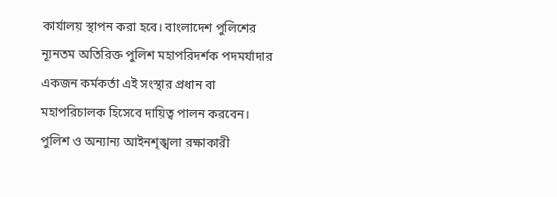কার্যালয় স্থাপন করা হবে। বাংলাদেশ পুলিশের ন্যূনতম অতিরিক্ত পুলিশ মহাপরিদর্শক পদমর্যাদার একজন কর্মকর্তা এই সংস্থার প্রধান বা মহাপরিচালক হিসেবে দায়িত্ব পালন করবেন। পুলিশ ও অন্যান্য আইনশৃঙ্খলা রক্ষাকারী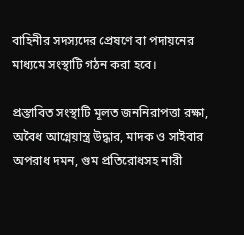বাহিনীর সদস্যদের প্রেষণে বা পদায়নের মাধ্যমে সংস্থাটি গঠন করা হবে।

প্রস্তাবিত সংস্থাটি মূলত জননিরাপত্তা রক্ষা, অবৈধ আগ্নেয়াস্ত্র উদ্ধার, মাদক ও সাইবার অপরাধ দমন, গুম প্রতিরোধসহ নারী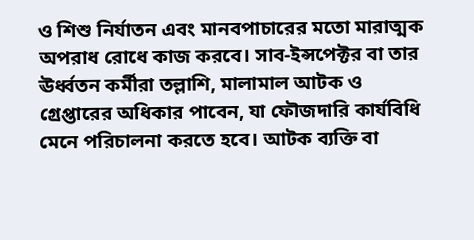ও শিশু নির্যাতন এবং মানবপাচারের মতো মারাত্মক অপরাধ রোধে কাজ করবে। সাব-ইন্সপেক্টর বা তার ঊর্ধ্বতন কর্মীরা তল্লাশি, মালামাল আটক ও গ্রেপ্তারের অধিকার পাবেন, যা ফৌজদারি কার্যবিধি মেনে পরিচালনা করতে হবে। আটক ব্যক্তি বা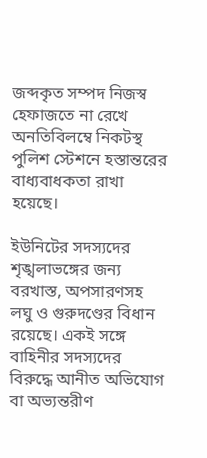জব্দকৃত সম্পদ নিজস্ব হেফাজতে না রেখে অনতিবিলম্বে নিকটস্থ পুলিশ স্টেশনে হস্তান্তরের বাধ্যবাধকতা রাখা হয়েছে।

ইউনিটের সদস্যদের শৃঙ্খলাভঙ্গের জন্য বরখাস্ত, অপসারণসহ লঘু ও গুরুদণ্ডের বিধান রয়েছে। একই সঙ্গে বাহিনীর সদস্যদের বিরুদ্ধে আনীত অভিযোগ বা অভ্যন্তরীণ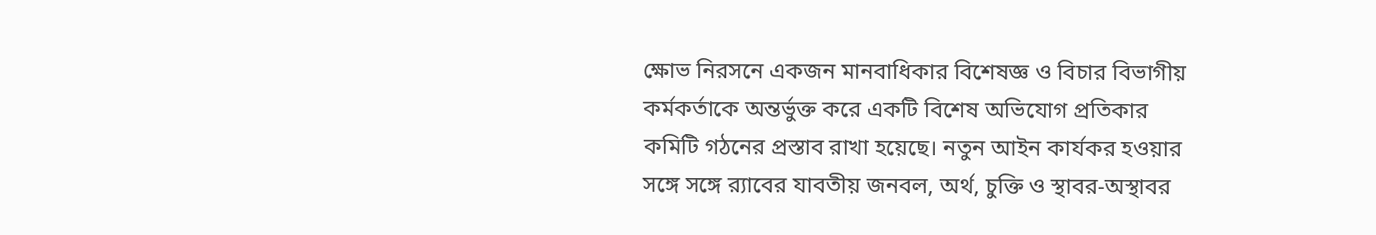ক্ষোভ নিরসনে একজন মানবাধিকার বিশেষজ্ঞ ও বিচার বিভাগীয় কর্মকর্তাকে অন্তর্ভুক্ত করে একটি বিশেষ অভিযোগ প্রতিকার কমিটি গঠনের প্রস্তাব রাখা হয়েছে। নতুন আইন কার্যকর হওয়ার সঙ্গে সঙ্গে র‌্যাবের যাবতীয় জনবল, অর্থ, চুক্তি ও স্থাবর-অস্থাবর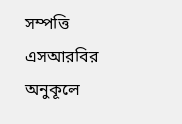সম্পত্তি এসআরবির অনুকূলে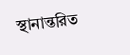স্থানান্তরিত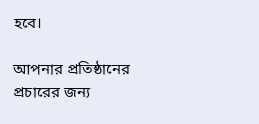হবে।

আপনার প্রতিষ্ঠানের প্রচারের জন্য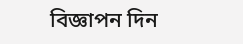বিজ্ঞাপন দিন